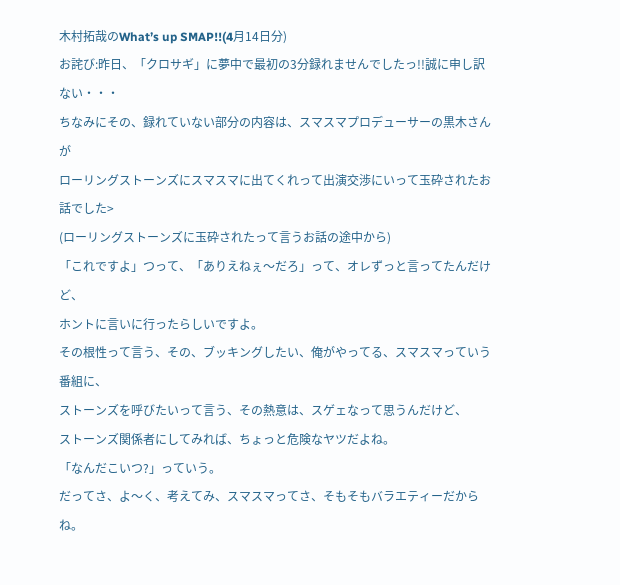木村拓哉のWhat’s up SMAP!!(4月14日分)
お詫び:昨日、「クロサギ」に夢中で最初の3分録れませんでしたっ!!誠に申し訳ない・・・
ちなみにその、録れていない部分の内容は、スマスマプロデューサーの黒木さんが
ローリングストーンズにスマスマに出てくれって出演交渉にいって玉砕されたお話でした>
(ローリングストーンズに玉砕されたって言うお話の途中から)
「これですよ」つって、「ありえねぇ〜だろ」って、オレずっと言ってたんだけど、
ホントに言いに行ったらしいですよ。
その根性って言う、その、ブッキングしたい、俺がやってる、スマスマっていう番組に、
ストーンズを呼びたいって言う、その熱意は、スゲェなって思うんだけど、
ストーンズ関係者にしてみれば、ちょっと危険なヤツだよね。
「なんだこいつ?」っていう。
だってさ、よ〜く、考えてみ、スマスマってさ、そもそもバラエティーだからね。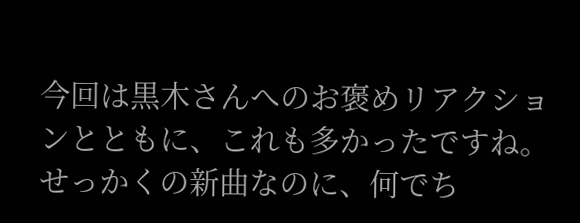今回は黒木さんへのお褒めリアクションとともに、これも多かったですね。
せっかくの新曲なのに、何でち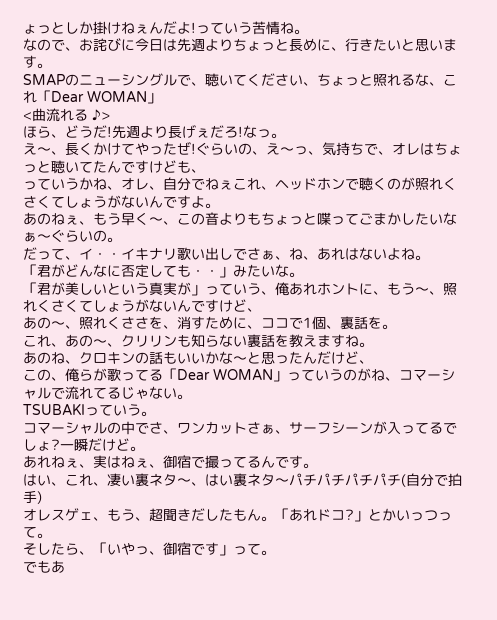ょっとしか掛けねぇんだよ!っていう苦情ね。
なので、お詫びに今日は先週よりちょっと長めに、行きたいと思います。
SMAPのニューシングルで、聴いてください、ちょっと照れるな、これ「Dear WOMAN」
<曲流れる ♪>
ほら、どうだ!先週より長げぇだろ!なっ。
え〜、長くかけてやったぜ!ぐらいの、え〜っ、気持ちで、オレはちょっと聴いてたんですけども、
っていうかね、オレ、自分でねぇこれ、ヘッドホンで聴くのが照れくさくてしょうがないんですよ。
あのねぇ、もう早く〜、この音よりもちょっと喋ってごまかしたいなぁ〜ぐらいの。
だって、イ・・イキナリ歌い出しでさぁ、ね、あれはないよね。
「君がどんなに否定しても・・」みたいな。
「君が美しいという真実が」っていう、俺あれホントに、もう〜、照れくさくてしょうがないんですけど、
あの〜、照れくささを、消すために、ココで1個、裏話を。
これ、あの〜、クリリンも知らない裏話を教えますね。
あのね、クロキンの話もいいかな〜と思ったんだけど、
この、俺らが歌ってる「Dear WOMAN」っていうのがね、コマーシャルで流れてるじゃない。
TSUBAKIっていう。
コマーシャルの中でさ、ワンカットさぁ、サーフシーンが入ってるでしょ?一瞬だけど。
あれねぇ、実はねぇ、御宿で撮ってるんです。
はい、これ、凄い裏ネタ〜、はい裏ネタ〜パチパチパチパチ(自分で拍手)
オレスゲェ、もう、超聞きだしたもん。「あれドコ?」とかいっつって。
そしたら、「いやっ、御宿です」って。
でもあ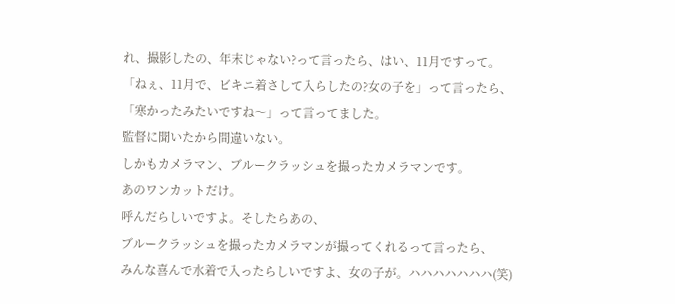れ、撮影したの、年末じゃない?って言ったら、はい、11月ですって。
「ねぇ、11月で、ビキニ着さして入らしたの?女の子を」って言ったら、
「寒かったみたいですね〜」って言ってました。
監督に聞いたから間違いない。
しかもカメラマン、ブルークラッシュを撮ったカメラマンです。
あのワンカットだけ。
呼んだらしいですよ。そしたらあの、
ブルークラッシュを撮ったカメラマンが撮ってくれるって言ったら、
みんな喜んで水着で入ったらしいですよ、女の子が。ハハハハハハハ(笑)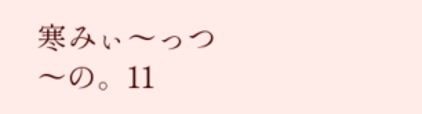寒みぃ〜っつ〜の。11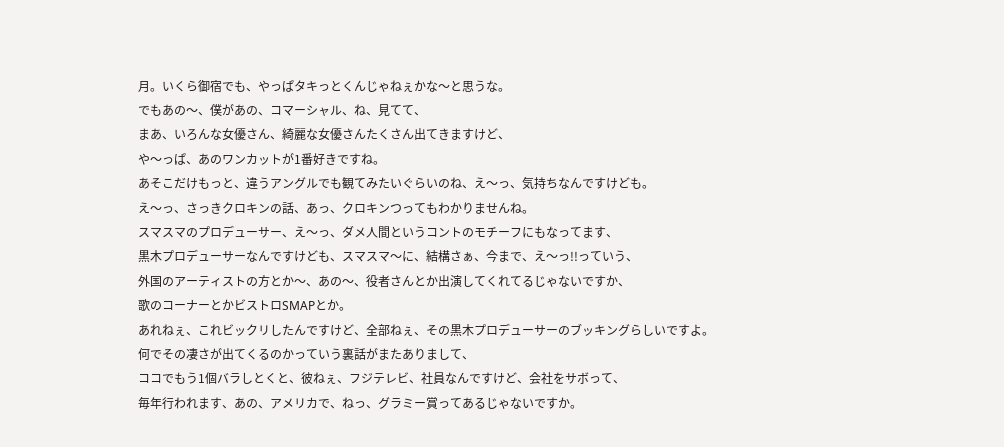月。いくら御宿でも、やっぱタキっとくんじゃねぇかな〜と思うな。
でもあの〜、僕があの、コマーシャル、ね、見てて、
まあ、いろんな女優さん、綺麗な女優さんたくさん出てきますけど、
や〜っぱ、あのワンカットが1番好きですね。
あそこだけもっと、違うアングルでも観てみたいぐらいのね、え〜っ、気持ちなんですけども。
え〜っ、さっきクロキンの話、あっ、クロキンつってもわかりませんね。
スマスマのプロデューサー、え〜っ、ダメ人間というコントのモチーフにもなってます、
黒木プロデューサーなんですけども、スマスマ〜に、結構さぁ、今まで、え〜っ!!っていう、
外国のアーティストの方とか〜、あの〜、役者さんとか出演してくれてるじゃないですか、
歌のコーナーとかビストロSMAPとか。
あれねぇ、これビックリしたんですけど、全部ねぇ、その黒木プロデューサーのブッキングらしいですよ。
何でその凄さが出てくるのかっていう裏話がまたありまして、
ココでもう1個バラしとくと、彼ねぇ、フジテレビ、社員なんですけど、会社をサボって、
毎年行われます、あの、アメリカで、ねっ、グラミー賞ってあるじゃないですか。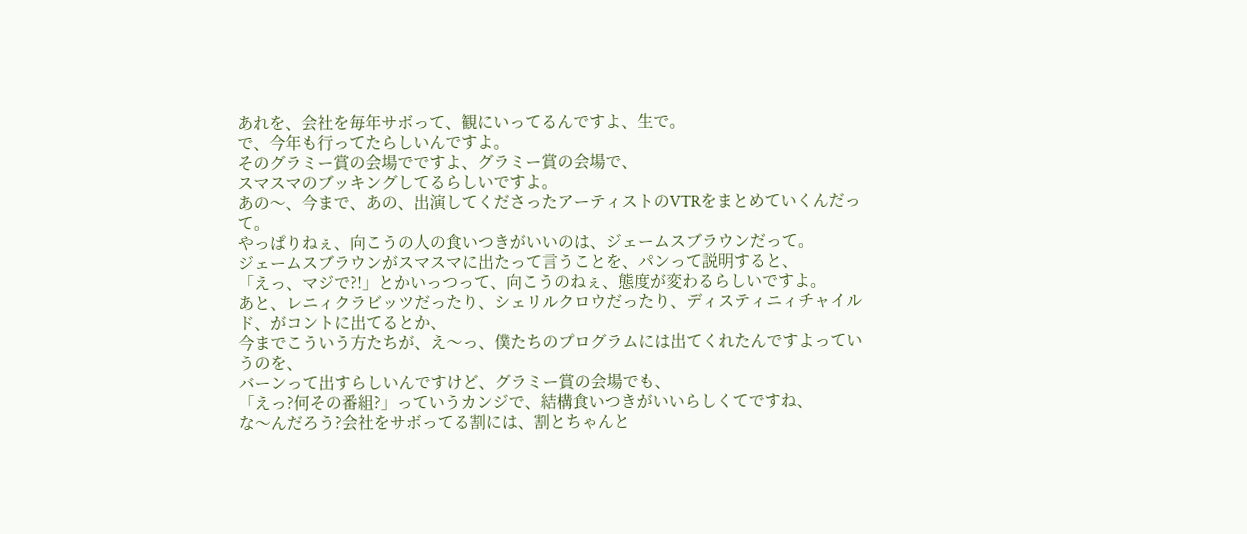あれを、会社を毎年サボって、観にいってるんですよ、生で。
で、今年も行ってたらしいんですよ。
そのグラミー賞の会場でですよ、グラミー賞の会場で、
スマスマのブッキングしてるらしいですよ。
あの〜、今まで、あの、出演してくださったアーティストのVTRをまとめていくんだって。
やっぱりねぇ、向こうの人の食いつきがいいのは、ジェームスブラウンだって。
ジェームスブラウンがスマスマに出たって言うことを、パンって説明すると、
「えっ、マジで?!」とかいっつって、向こうのねぇ、態度が変わるらしいですよ。
あと、レニィクラビッツだったり、シェリルクロウだったり、ディスティニィチャイルド、がコントに出てるとか、
今までこういう方たちが、え〜っ、僕たちのプログラムには出てくれたんですよっていうのを、
バーンって出すらしいんですけど、グラミー賞の会場でも、
「えっ?何その番組?」っていうカンジで、結構食いつきがいいらしくてですね、
な〜んだろう?会社をサボってる割には、割とちゃんと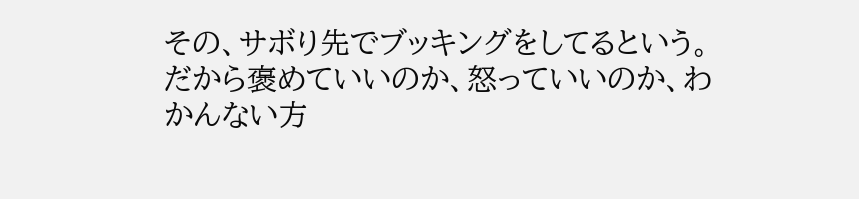その、サボり先でブッキングをしてるという。
だから褒めていいのか、怒っていいのか、わかんない方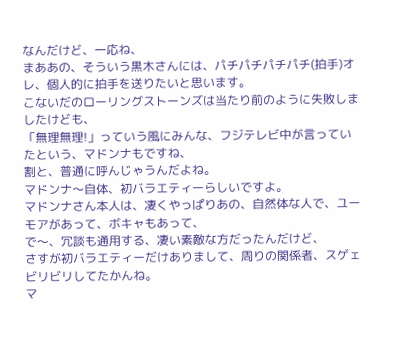なんだけど、一応ね、
まああの、そういう黒木さんには、パチパチパチパチ(拍手)オレ、個人的に拍手を送りたいと思います。
こないだのローリングストーンズは当たり前のように失敗しましたけども、
「無理無理!」っていう風にみんな、フジテレビ中が言っていたという、マドンナもですね、
割と、普通に呼んじゃうんだよね。
マドンナ〜自体、初バラエティーらしいですよ。
マドンナさん本人は、凄くやっぱりあの、自然体な人で、ユーモアがあって、ボキャもあって、
で〜、冗談も通用する、凄い素敵な方だったんだけど、
さすが初バラエティーだけありまして、周りの関係者、スゲェビリビリしてたかんね。
マ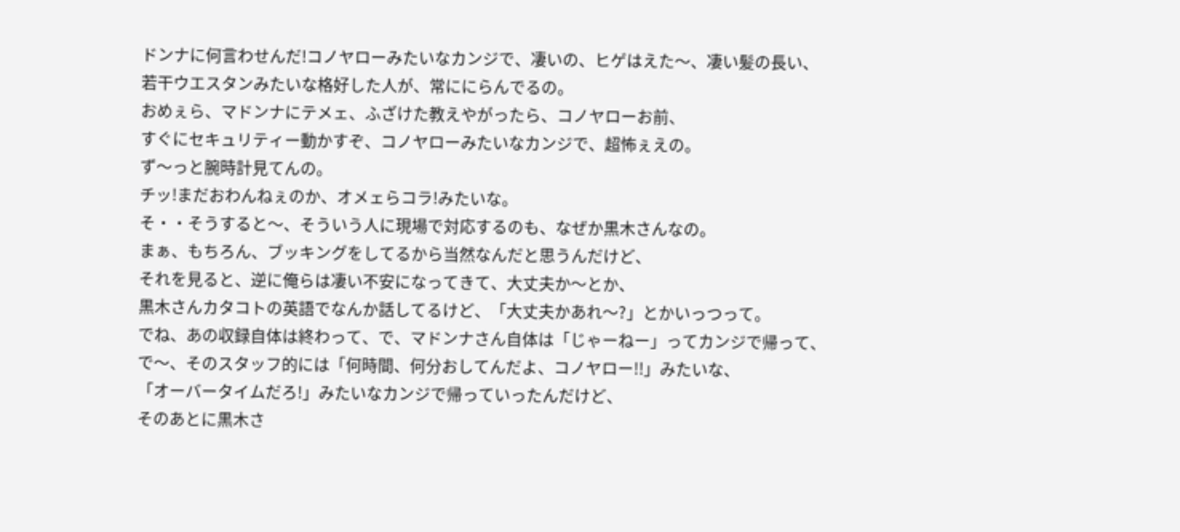ドンナに何言わせんだ!コノヤローみたいなカンジで、凄いの、ヒゲはえた〜、凄い髪の長い、
若干ウエスタンみたいな格好した人が、常ににらんでるの。
おめぇら、マドンナにテメェ、ふざけた教えやがったら、コノヤローお前、
すぐにセキュリティー動かすぞ、コノヤローみたいなカンジで、超怖ぇえの。
ず〜っと腕時計見てんの。
チッ!まだおわんねぇのか、オメェらコラ!みたいな。
そ・・そうすると〜、そういう人に現場で対応するのも、なぜか黒木さんなの。
まぁ、もちろん、ブッキングをしてるから当然なんだと思うんだけど、
それを見ると、逆に俺らは凄い不安になってきて、大丈夫か〜とか、
黒木さんカタコトの英語でなんか話してるけど、「大丈夫かあれ〜?」とかいっつって。
でね、あの収録自体は終わって、で、マドンナさん自体は「じゃーねー」ってカンジで帰って、
で〜、そのスタッフ的には「何時間、何分おしてんだよ、コノヤロー!!」みたいな、
「オーバータイムだろ!」みたいなカンジで帰っていったんだけど、
そのあとに黒木さ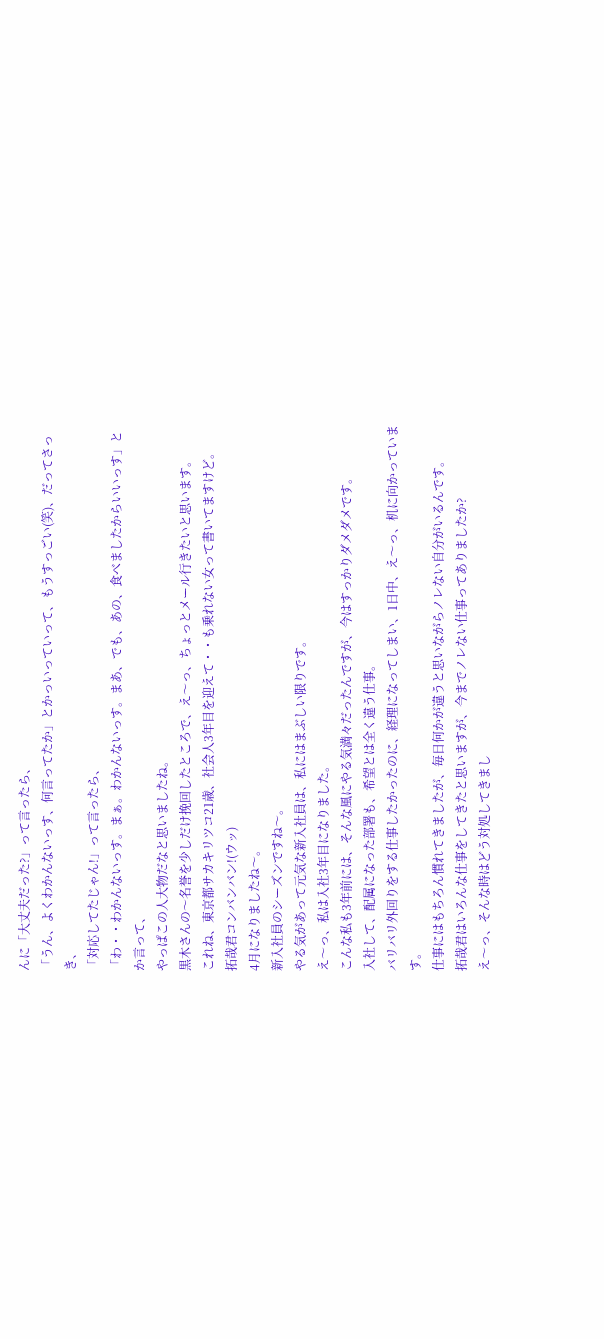んに「大丈夫だった?」って言ったら、
「うん、よくわかんないっす、何言ってたか」とかっいっていって、もうすっごい(笑)、だってさっき、
「対応してたじゃん!」って言ったら、
「わ・・わかんないっす。まぁ。わかんないっす。まあ、でも、あの、食べましたからいいっす」とか言って、
やっぱこの人大物だなと思いましたね。
黒木さんの〜名誉を少しだけ挽回したところで、え〜っ、ちょっとメール行きたいと思います。
これね、東京都サカキリツコ21歳、社会人3年目を迎えて・・も乗れない女って書いてますけど。
拓哉君コンバンバン!(ウッ)
4月になりましたね〜。
新入社員のシーズンですね〜。
やる気があって元気な新入社員は、私にはまぶしい限りです。
え〜っ、私は入社3年目になりました。
こんな私も3年前には、そんな風にやる気満々だったんですが、今はすっかりダメダメです。
入社して、配属になった部署も、希望とは全く違う仕事。
バリバリ外回りをする仕事したかったのに、経理になってしまい、1日中、え〜っ、机に向かっています。
仕事にはもちろん慣れてきましたが、毎日何かが違うと思いながらノレない自分がいるんです。
拓哉君はいろんな仕事をしてきたと思いますが、今までノレない仕事ってありましたか?
え〜っ、そんな時はどう対処してきまし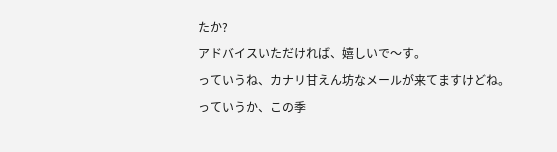たか?
アドバイスいただければ、嬉しいで〜す。
っていうね、カナリ甘えん坊なメールが来てますけどね。
っていうか、この季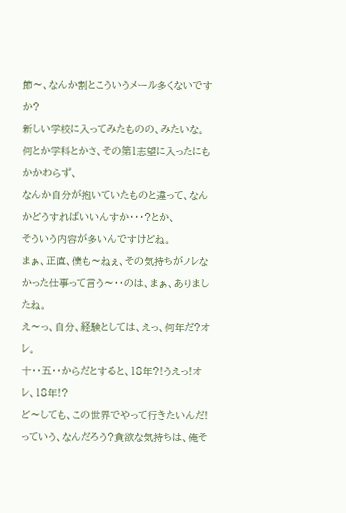節〜、なんか割とこういうメール多くないですか?
新しい学校に入ってみたものの、みたいな。
何とか学科とかさ、その第1志望に入ったにもかかわらず、
なんか自分が抱いていたものと違って、なんかどうすればいいんすか・・・?とか、
そういう内容が多いんですけどね。
まぁ、正直、僕も〜ねぇ、その気持ちがノレなかった仕事って言う〜・・のは、まぁ、ありましたね。
え〜っ、自分、経験としては、えっ、何年だ?オレ。
十・・五・・からだとすると、18年?!うえっ!オレ、18年!?
ど〜しても、この世界でやって行きたいんだ!
っていう、なんだろう?貪欲な気持ちは、俺そ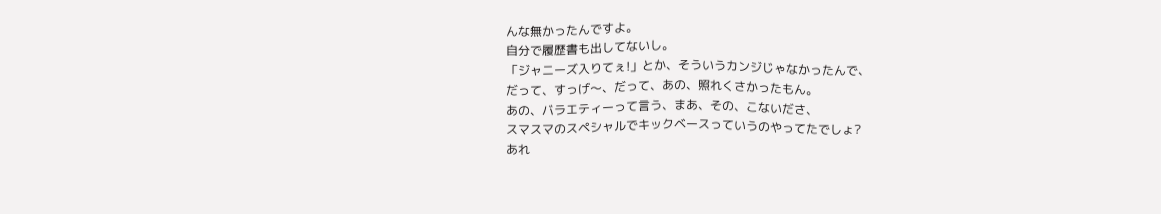んな無かったんですよ。
自分で履歴書も出してないし。
「ジャニーズ入りてぇ!」とか、そういうカンジじゃなかったんで、
だって、すっげ〜、だって、あの、照れくさかったもん。
あの、バラエティーって言う、まあ、その、こないださ、
スマスマのスペシャルでキックベースっていうのやってたでしょ?
あれ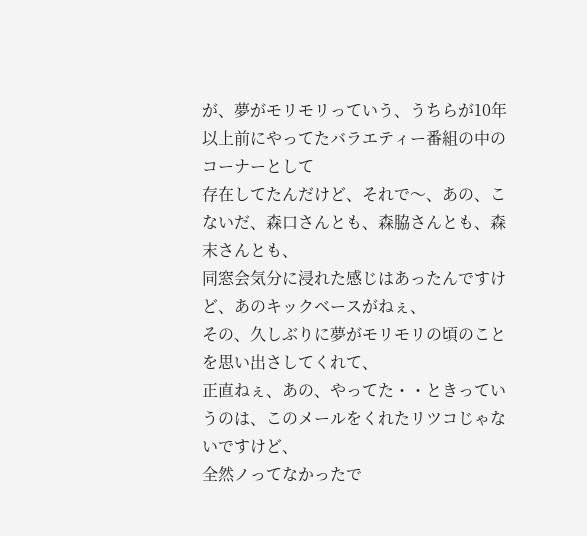が、夢がモリモリっていう、うちらが10年以上前にやってたバラエティー番組の中のコーナーとして
存在してたんだけど、それで〜、あの、こないだ、森口さんとも、森脇さんとも、森末さんとも、
同窓会気分に浸れた感じはあったんですけど、あのキックベースがねぇ、
その、久しぶりに夢がモリモリの頃のことを思い出さしてくれて、
正直ねぇ、あの、やってた・・ときっていうのは、このメールをくれたリツコじゃないですけど、
全然ノってなかったで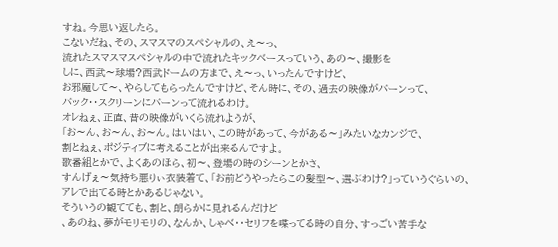すね。今思い返したら。
こないだね、その、スマスマのスペシャルの、え〜っ、
流れたスマスマスペシャルの中で流れたキックベースっていう、あの〜、撮影を
しに、西武〜球場?西武ドームの方まで、え〜っ、いったんですけど、
お邪魔して〜、やらしてもらったんですけど、そん時に、その、過去の映像がバーンって、
バック・・スクリーンにバーンって流れるわけ。
オレねぇ、正直、昔の映像がいくら流れようが、
「お〜ん、お〜ん、お〜ん。はいはい、この時があって、今がある〜」みたいなカンジで、
割とねぇ、ポジティブに考えることが出来るんですよ。
歌番組とかで、よくあのほら、初〜、登場の時のシーンとかさ、
すんげぇ〜気持ち悪りぃ衣装着て、「お前どうやったらこの髪型〜、選ぶわけ?」っていうぐらいの、
アレで出てる時とかあるじゃない。
そういうの観てても、割と、朗らかに見れるんだけど
、あのね、夢がモリモリの、なんか、しゃべ・・セリフを喋ってる時の自分、すっごい苦手な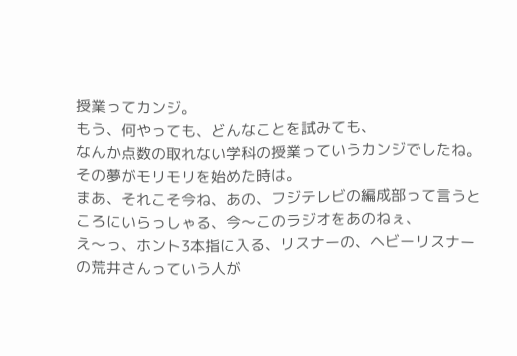授業ってカンジ。
もう、何やっても、どんなことを試みても、
なんか点数の取れない学科の授業っていうカンジでしたね。
その夢がモリモリを始めた時は。
まあ、それこそ今ね、あの、フジテレビの編成部って言うところにいらっしゃる、今〜このラジオをあのねぇ、
え〜っ、ホント3本指に入る、リスナーの、ヘビーリスナーの荒井さんっていう人が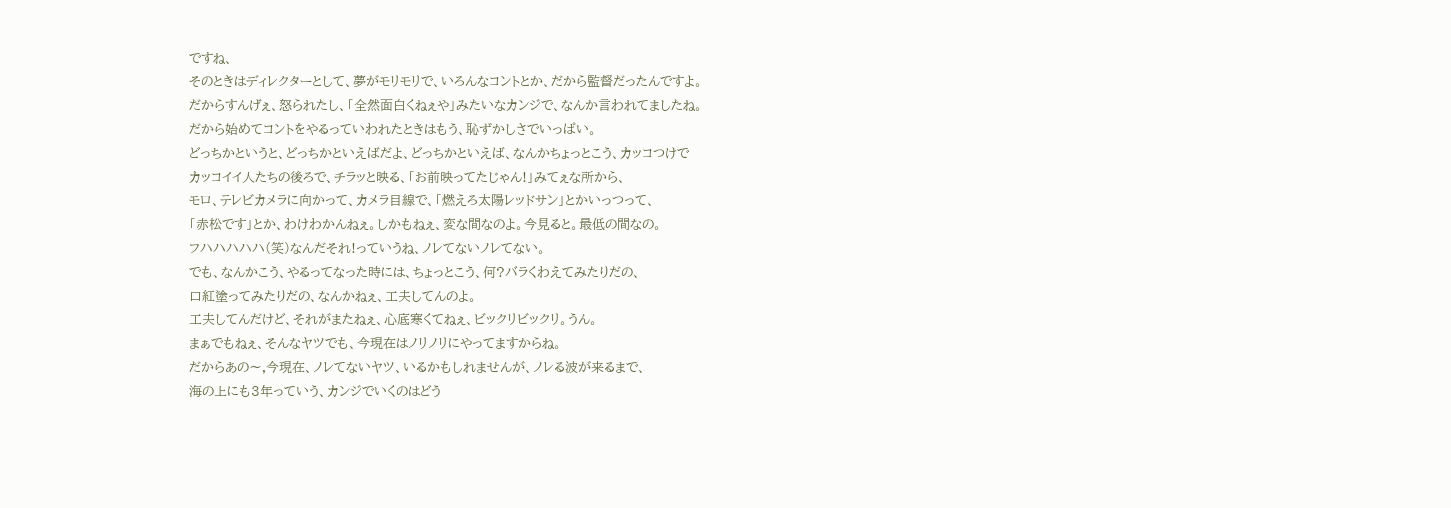ですね、
そのときはディレクターとして、夢がモリモリで、いろんなコントとか、だから監督だったんですよ。
だからすんげぇ、怒られたし、「全然面白くねぇや」みたいなカンジで、なんか言われてましたね。
だから始めてコントをやるっていわれたときはもう、恥ずかしさでいっぱい。
どっちかというと、どっちかといえばだよ、どっちかといえば、なんかちょっとこう、カッコつけで
カッコイイ人たちの後ろで、チラッと映る、「お前映ってたじゃん!」みてぇな所から、
モロ、テレビカメラに向かって、カメラ目線で、「燃えろ太陽レッドサン」とかいっつって、
「赤松です」とか、わけわかんねぇ。しかもねぇ、変な間なのよ。今見ると。最低の間なの。
フハハハハハ(笑)なんだそれ!っていうね、ノレてないノレてない。
でも、なんかこう、やるってなった時には、ちょっとこう、何?バラくわえてみたりだの、
口紅塗ってみたりだの、なんかねぇ、工夫してんのよ。
工夫してんだけど、それがまたねぇ、心底寒くてねぇ、ビックリビックリ。うん。
まぁでもねぇ、そんなヤツでも、今現在はノリノリにやってますからね。
だからあの〜,今現在、ノレてないヤツ、いるかもしれませんが、ノレる波が来るまで、
海の上にも3年っていう、カンジでいくのはどう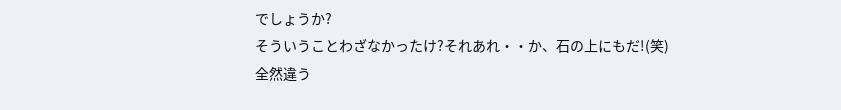でしょうか?
そういうことわざなかったけ?それあれ・・か、石の上にもだ!(笑)
全然違う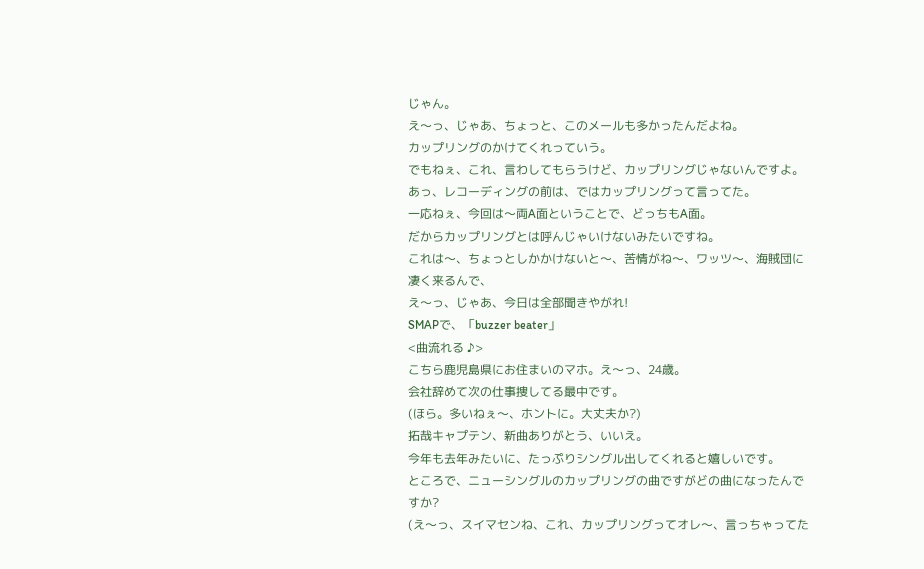じゃん。
え〜っ、じゃあ、ちょっと、このメールも多かったんだよね。
カップリングのかけてくれっていう。
でもねぇ、これ、言わしてもらうけど、カップリングじゃないんですよ。
あっ、レコーディングの前は、ではカップリングって言ってた。
一応ねぇ、今回は〜両A面ということで、どっちもA面。
だからカップリングとは呼んじゃいけないみたいですね。
これは〜、ちょっとしかかけないと〜、苦情がね〜、ワッツ〜、海賊団に凄く来るんで、
え〜っ、じゃあ、今日は全部聞きやがれ!
SMAPで、「buzzer beater」
<曲流れる ♪>
こちら鹿児島県にお住まいのマホ。え〜っ、24歳。
会社辞めて次の仕事捜してる最中です。
(ほら。多いねぇ〜、ホントに。大丈夫か?)
拓哉キャプテン、新曲ありがとう、いいえ。
今年も去年みたいに、たっぷりシングル出してくれると嬉しいです。
ところで、ニューシングルのカップリングの曲ですがどの曲になったんですか?
(え〜っ、スイマセンね、これ、カップリングってオレ〜、言っちゃってた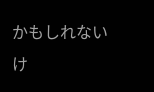かもしれないけ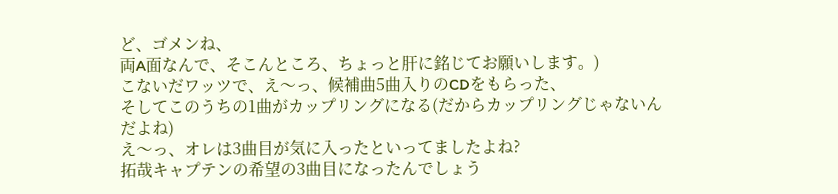ど、ゴメンね、
両A面なんで、そこんところ、ちょっと肝に銘じてお願いします。)
こないだワッツで、え〜っ、候補曲5曲入りのCDをもらった、
そしてこのうちの1曲がカップリングになる(だからカップリングじゃないんだよね)
え〜っ、オレは3曲目が気に入ったといってましたよね?
拓哉キャプテンの希望の3曲目になったんでしょう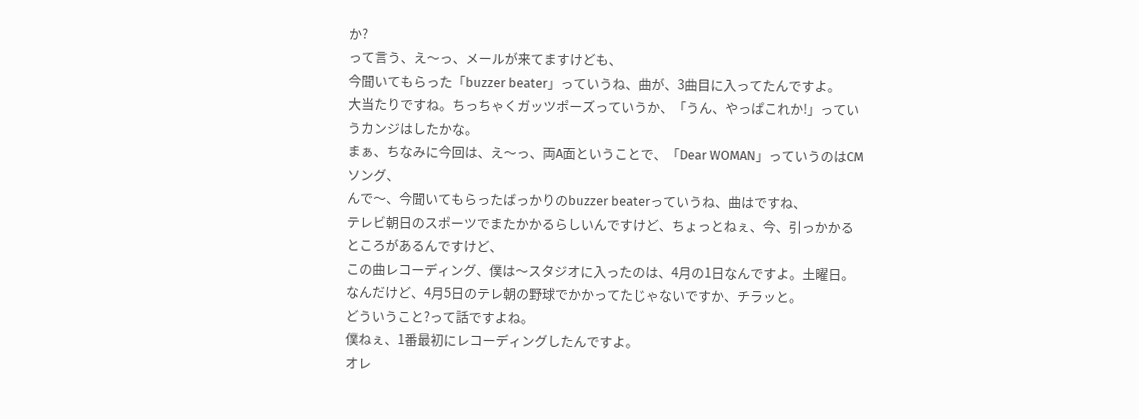か?
って言う、え〜っ、メールが来てますけども、
今聞いてもらった「buzzer beater」っていうね、曲が、3曲目に入ってたんですよ。
大当たりですね。ちっちゃくガッツポーズっていうか、「うん、やっぱこれか!」っていうカンジはしたかな。
まぁ、ちなみに今回は、え〜っ、両A面ということで、「Dear WOMAN」っていうのはCMソング、
んで〜、今聞いてもらったばっかりのbuzzer beaterっていうね、曲はですね、
テレビ朝日のスポーツでまたかかるらしいんですけど、ちょっとねぇ、今、引っかかるところがあるんですけど、
この曲レコーディング、僕は〜スタジオに入ったのは、4月の1日なんですよ。土曜日。
なんだけど、4月5日のテレ朝の野球でかかってたじゃないですか、チラッと。
どういうこと?って話ですよね。
僕ねぇ、1番最初にレコーディングしたんですよ。
オレ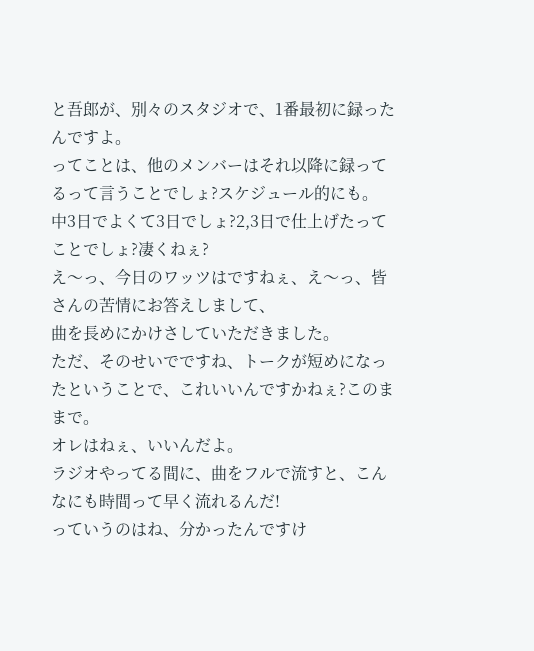と吾郎が、別々のスタジオで、1番最初に録ったんですよ。
ってことは、他のメンバーはそれ以降に録ってるって言うことでしょ?スケジュール的にも。
中3日でよくて3日でしょ?2,3日で仕上げたってことでしょ?凄くねぇ?
え〜っ、今日のワッツはですねぇ、え〜っ、皆さんの苦情にお答えしまして、
曲を長めにかけさしていただきました。
ただ、そのせいでですね、トークが短めになったということで、これいいんですかねぇ?このままで。
オレはねぇ、いいんだよ。
ラジオやってる間に、曲をフルで流すと、こんなにも時間って早く流れるんだ!
っていうのはね、分かったんですけ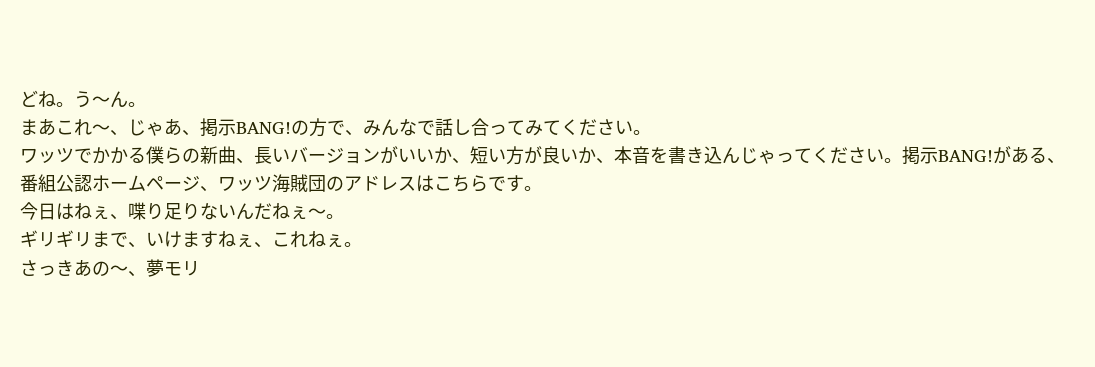どね。う〜ん。
まあこれ〜、じゃあ、掲示BANG!の方で、みんなで話し合ってみてください。
ワッツでかかる僕らの新曲、長いバージョンがいいか、短い方が良いか、本音を書き込んじゃってください。掲示BANG!がある、番組公認ホームページ、ワッツ海賊団のアドレスはこちらです。
今日はねぇ、喋り足りないんだねぇ〜。
ギリギリまで、いけますねぇ、これねぇ。
さっきあの〜、夢モリ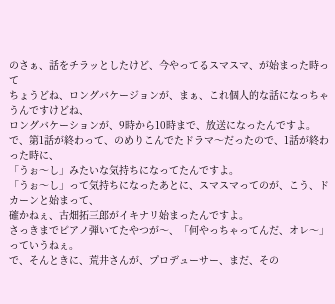のさぁ、話をチラッとしたけど、今やってるスマスマ、が始まった時って
ちょうどね、ロングバケージョンが、まぁ、これ個人的な話になっちゃうんですけどね、
ロングバケーションが、9時から10時まで、放送になったんですよ。
で、第1話が終わって、のめりこんでたドラマ〜だったので、1話が終わった時に、
「うぉ〜し」みたいな気持ちになってたんですよ。
「うぉ〜し」って気持ちになったあとに、スマスマってのが、こう、ドカーンと始まって、
確かねぇ、古畑拓三郎がイキナリ始まったんですよ。
さっきまでピアノ弾いてたやつが〜、「何やっちゃってんだ、オレ〜」っていうねぇ。
で、そんときに、荒井さんが、プロデューサー、まだ、その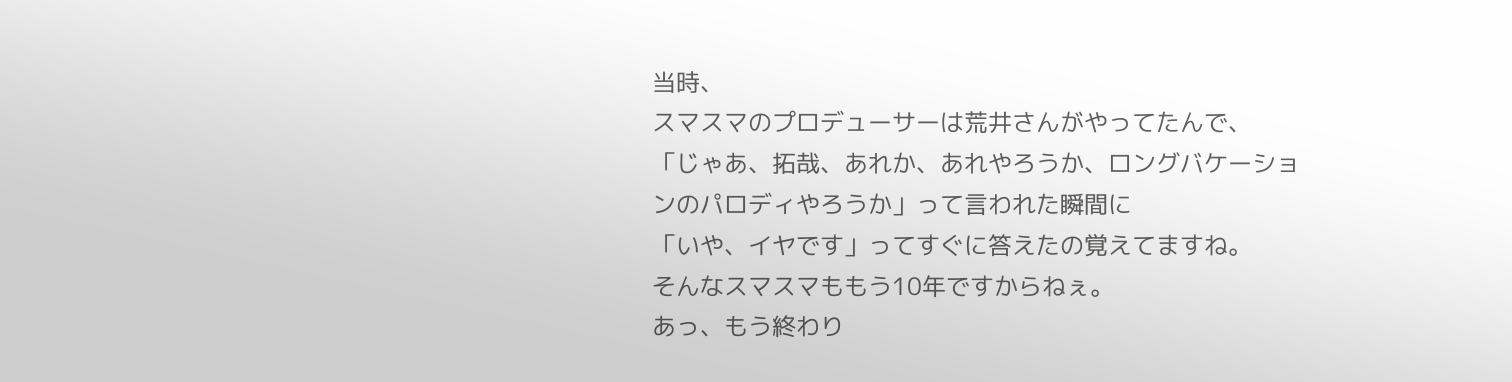当時、
スマスマのプロデューサーは荒井さんがやってたんで、
「じゃあ、拓哉、あれか、あれやろうか、ロングバケーションのパロディやろうか」って言われた瞬間に
「いや、イヤです」ってすぐに答えたの覚えてますね。
そんなスマスマももう10年ですからねぇ。
あっ、もう終わり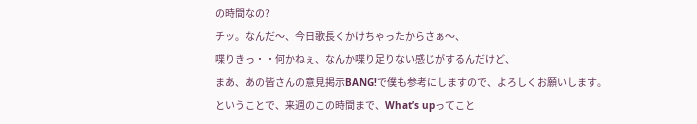の時間なの?
チッ。なんだ〜、今日歌長くかけちゃったからさぁ〜、
喋りきっ・・何かねぇ、なんか喋り足りない感じがするんだけど、
まあ、あの皆さんの意見掲示BANG!で僕も参考にしますので、よろしくお願いします。
ということで、来週のこの時間まで、What’s upってこと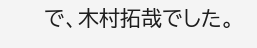で、木村拓哉でした。